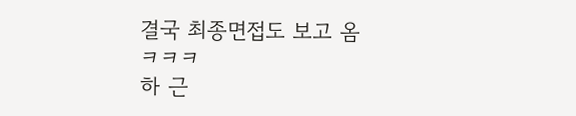결국 최종면접도 보고 옴ㅋㅋㅋ
하 근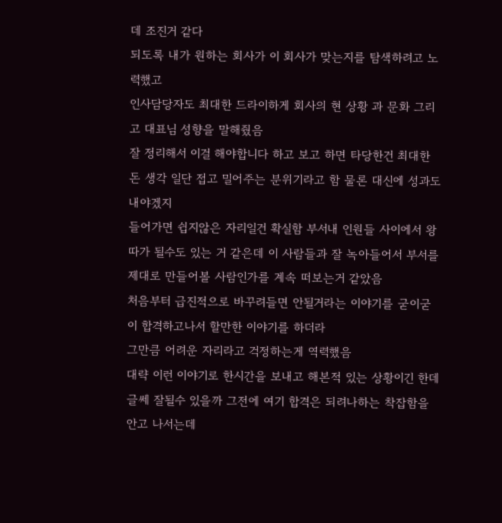데 조진거 같다
되도록 내가 원하는 회사가 이 회사가 맞는지를 탐색하려고 노력했고
인사담당자도 최대한 드라이하게 회사의 현 상황 과 문화 그리고 대표님 성향을 말해줬음
잘 정리해서 이걸 해야합니다 하고 보고 하면 타당한건 최대한 돈 생각 일단 접고 밀어주는 분위기라고 함 물론 대신에 성과도 내야겠지
들어가면 쉽지않은 자리일건 확실함 부서내 인원들 사이에서 왕따가 될수도 있는 거 같은데 이 사람들과 잘 녹아들어서 부서를 제대로 만들어볼 사람인가를 계속 떠보는거 같았음
처음부터 급진적으로 바꾸려들면 안될거라는 이야기를 굳이굳이 합격하고나서 할만한 이야기를 하더라
그만큼 어려운 자리라고 걱정하는게 역력했음
대략 이런 이야기로 한시간을 보내고 해본적 있는 상황이긴 한데 글쎄 잘될수 있을까 그전에 여기 합격은 되려나하는 착잡함을 안고 나서는데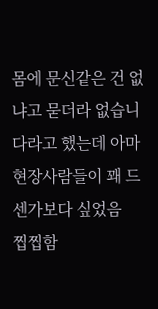몸에 문신같은 건 없냐고 묻더라 없습니다라고 했는데 아마 현장사람들이 꽤 드센가보다 싶었음
찝찝함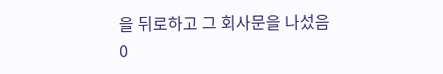을 뒤로하고 그 회사문을 나섰음
0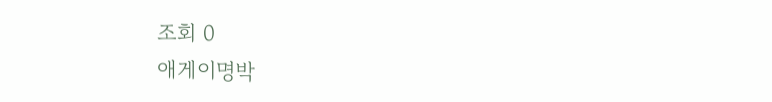조회 0
애게이명박